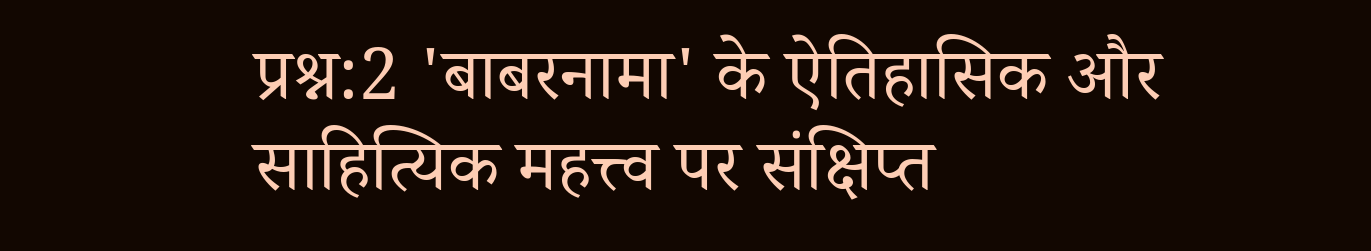प्रश्न:2 'बाबरनामा' के ऐतिहासिक और साहित्यिक महत्त्व पर संक्षिप्त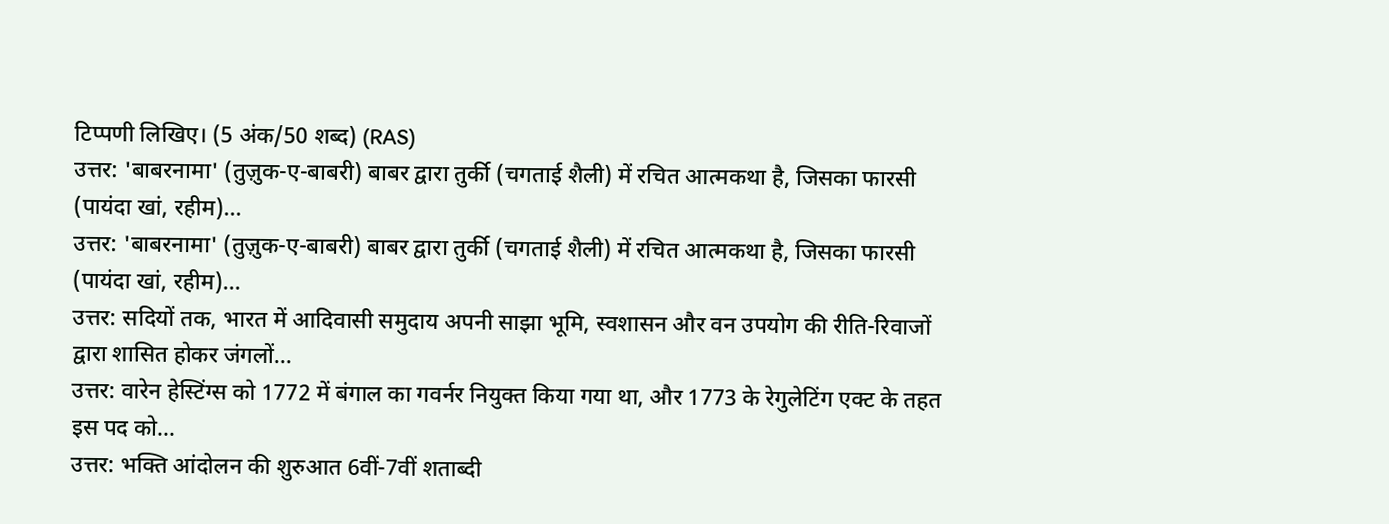टिप्पणी लिखिए। (5 अंक/50 शब्द) (RAS)
उत्तर: 'बाबरनामा' (तुज़ुक-ए-बाबरी) बाबर द्वारा तुर्की (चगताई शैली) में रचित आत्मकथा है, जिसका फारसी (पायंदा खां, रहीम)...
उत्तर: 'बाबरनामा' (तुज़ुक-ए-बाबरी) बाबर द्वारा तुर्की (चगताई शैली) में रचित आत्मकथा है, जिसका फारसी (पायंदा खां, रहीम)...
उत्तर: सदियों तक, भारत में आदिवासी समुदाय अपनी साझा भूमि, स्वशासन और वन उपयोग की रीति-रिवाजों द्वारा शासित होकर जंगलों...
उत्तर: वारेन हेस्टिंग्स को 1772 में बंगाल का गवर्नर नियुक्त किया गया था, और 1773 के रेगुलेटिंग एक्ट के तहत इस पद को...
उत्तर: भक्ति आंदोलन की शुरुआत 6वीं-7वीं शताब्दी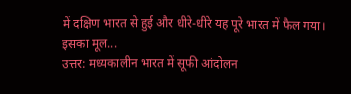में दक्षिण भारत से हुई और धीरे-धीरे यह पूरे भारत में फैल गया। इसका मूल...
उत्तर: मध्यकालीन भारत में सूफी आंदोलन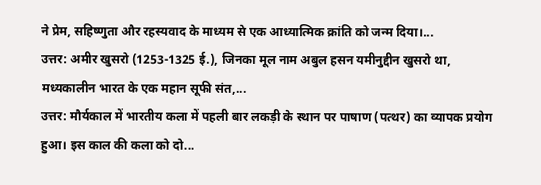ने प्रेम, सहिष्णुता और रहस्यवाद के माध्यम से एक आध्यात्मिक क्रांति को जन्म दिया।...
उत्तर: अमीर खुसरो (1253-1325 ई.), जिनका मूल नाम अबुल हसन यमीनुद्दीन खुसरो था, मध्यकालीन भारत के एक महान सूफी संत,...
उत्तर: मौर्यकाल में भारतीय कला में पहली बार लकड़ी के स्थान पर पाषाण (पत्थर) का व्यापक प्रयोग हुआ। इस काल की कला को दो...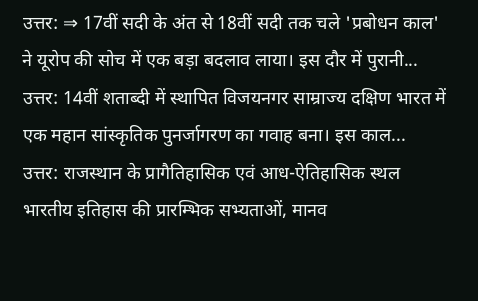उत्तर: ⇒ 17वीं सदी के अंत से 18वीं सदी तक चले 'प्रबोधन काल' ने यूरोप की सोच में एक बड़ा बदलाव लाया। इस दौर में पुरानी...
उत्तर: 14वीं शताब्दी में स्थापित विजयनगर साम्राज्य दक्षिण भारत में एक महान सांस्कृतिक पुनर्जागरण का गवाह बना। इस काल...
उत्तर: राजस्थान के प्रागैतिहासिक एवं आध-ऐतिहासिक स्थल भारतीय इतिहास की प्रारम्भिक सभ्यताओं, मानव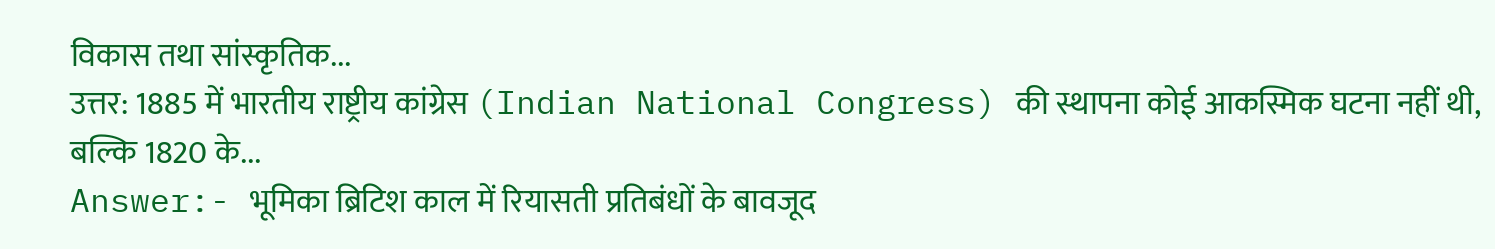विकास तथा सांस्कृतिक...
उत्तर: 1885 में भारतीय राष्ट्रीय कांग्रेस (Indian National Congress) की स्थापना कोई आकस्मिक घटना नहीं थी, बल्कि 1820 के...
Answer:- भूमिका ब्रिटिश काल में रियासती प्रतिबंधों के बावजूद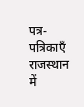पत्र-पत्रिकाएँ राजस्थान में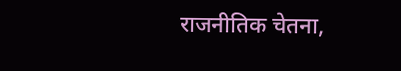राजनीतिक चेतना,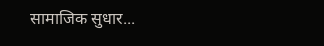सामाजिक सुधार...